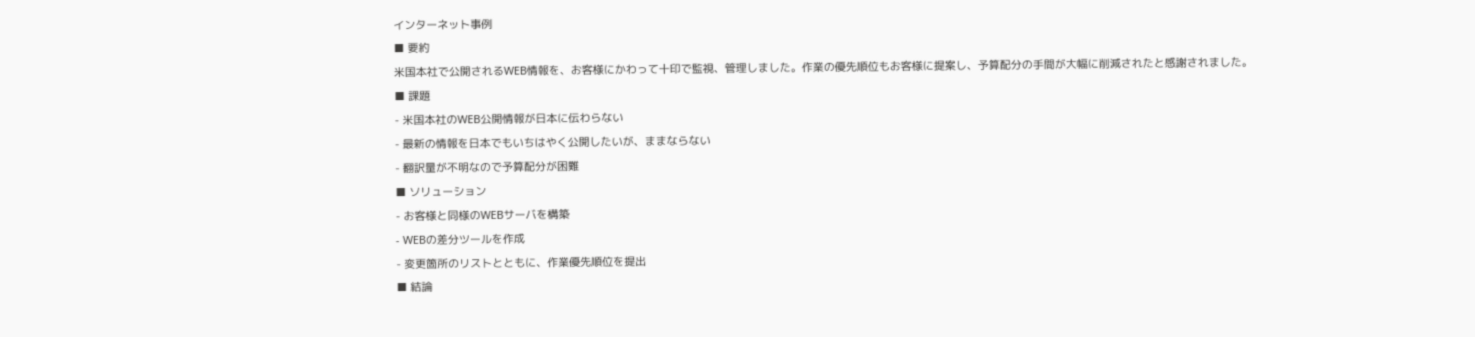インターネット事例
■ 要約
米国本社で公開されるWEB情報を、お客様にかわって十印で監視、管理しました。作業の優先順位もお客様に提案し、予算配分の手間が大幅に削減されたと感謝されました。
■ 課題
- 米国本社のWEB公開情報が日本に伝わらない
- 最新の情報を日本でもいちはやく公開したいが、ままならない
- 翻訳量が不明なので予算配分が困難
■ ソリューション
- お客様と同様のWEBサーバを構築
- WEBの差分ツールを作成
- 変更箇所のリストとともに、作業優先順位を提出
■ 結論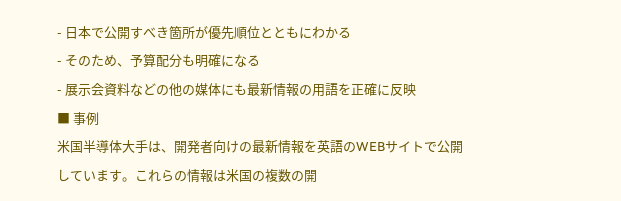- 日本で公開すべき箇所が優先順位とともにわかる
- そのため、予算配分も明確になる
- 展示会資料などの他の媒体にも最新情報の用語を正確に反映
■ 事例
米国半導体大手は、開発者向けの最新情報を英語のWEBサイトで公開しています。これらの情報は米国の複数の開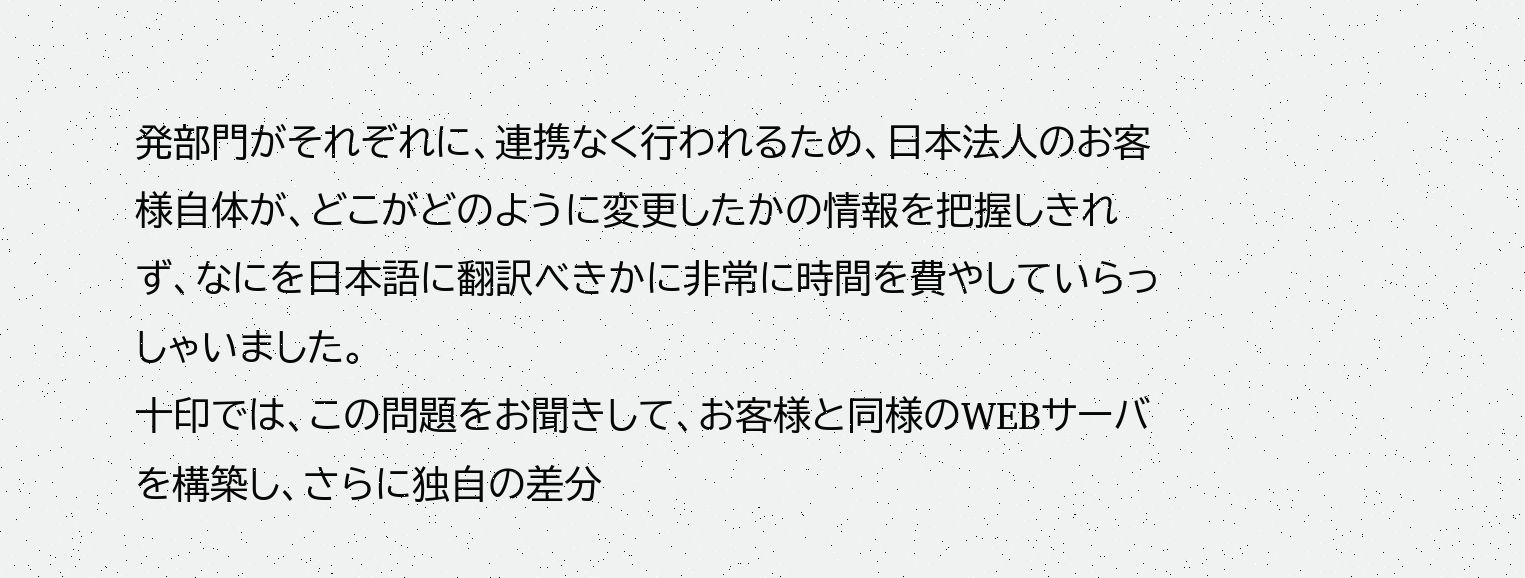発部門がそれぞれに、連携なく行われるため、日本法人のお客様自体が、どこがどのように変更したかの情報を把握しきれず、なにを日本語に翻訳べきかに非常に時間を費やしていらっしゃいました。
十印では、この問題をお聞きして、お客様と同様のWEBサーバを構築し、さらに独自の差分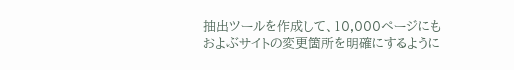抽出ツールを作成して、10,000ページにもおよぶサイトの変更箇所を明確にするように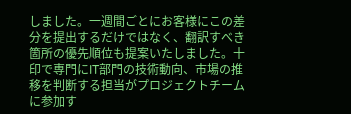しました。一週間ごとにお客様にこの差分を提出するだけではなく、翻訳すべき箇所の優先順位も提案いたしました。十印で専門にIT部門の技術動向、市場の推移を判断する担当がプロジェクトチームに参加す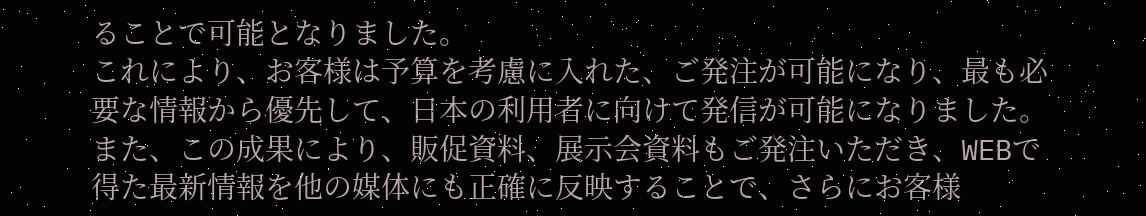ることで可能となりました。
これにより、お客様は予算を考慮に入れた、ご発注が可能になり、最も必要な情報から優先して、日本の利用者に向けて発信が可能になりました。
また、この成果により、販促資料、展示会資料もご発注いただき、WEBで得た最新情報を他の媒体にも正確に反映することで、さらにお客様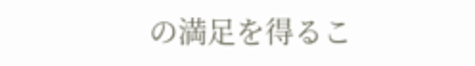の満足を得るこ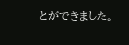とができました。